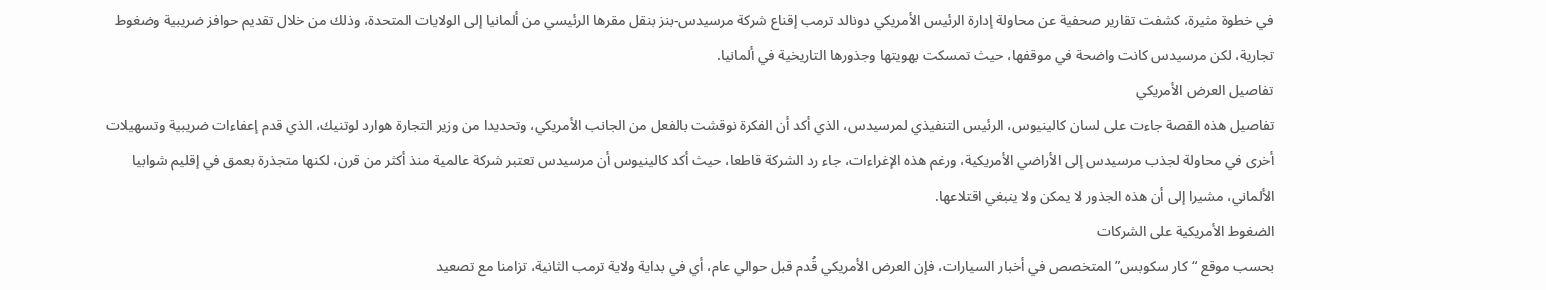في خطوة مثيرة، كشفت تقارير صحفية عن محاولة إدارة الرئيس الأمريكي دونالد ترمب إقناع شركة مرسيدس-بنز بنقل مقرها الرئيسي من ألمانيا إلى الولايات المتحدة، وذلك من خلال تقديم حوافز ضريبية وضغوط تجارية، لكن مرسيدس كانت واضحة في موقفها، حيث تمسكت بهويتها وجذورها التاريخية في ألمانيا.
تفاصيل العرض الأمريكي
تفاصيل هذه القصة جاءت على لسان كالينيوس، الرئيس التنفيذي لمرسيدس، الذي أكد أن الفكرة نوقشت بالفعل من الجانب الأمريكي، وتحديدا من وزير التجارة هوارد لوتنيك، الذي قدم إعفاءات ضريبية وتسهيلات أخرى في محاولة لجذب مرسيدس إلى الأراضي الأمريكية، ورغم هذه الإغراءات، جاء رد الشركة قاطعا، حيث أكد كالينيوس أن مرسيدس تعتبر شركة عالمية منذ أكثر من قرن، لكنها متجذرة بعمق في إقليم شوابيا الألماني، مشيرا إلى أن هذه الجذور لا يمكن ولا ينبغي اقتلاعها.
الضغوط الأمريكية على الشركات
بحسب موقع “كار سكوبس” المتخصص في أخبار السيارات، فإن العرض الأمريكي قُدم قبل حوالي عام، أي في بداية ولاية ترمب الثانية، تزامنا مع تصعيد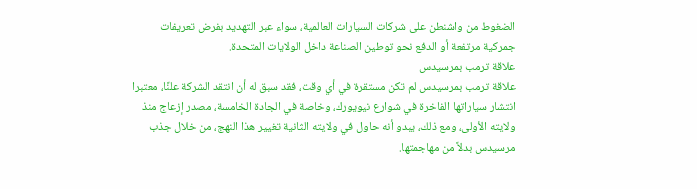الضغوط من واشنطن على شركات السيارات العالمية، سواء عبر التهديد بفرض تعريفات جمركية مرتفعة أو الدفع نحو توطين الصناعة داخل الولايات المتحدة.
علاقة ترمب بمرسيدس
علاقة ترمب بمرسيدس لم تكن مستقرة في أي وقت، فقد سبق له أن انتقد الشركة علنًا، معتبرا انتشار سياراتها الفاخرة في شوارع نيويورك، وخاصة في الجادة الخامسة، مصدر إزعاج منذ ولايته الأولى، ومع ذلك، يبدو أنه حاول في ولايته الثانية تغيير هذا النهج، من خلال جذب مرسيدس بدلاً من مهاجمتها.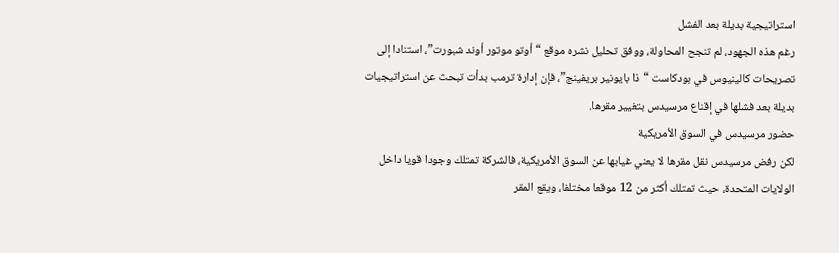استراتيجية بديلة بعد الفشل
رغم هذه الجهود، لم تنجح المحاولة، ووفق تحليل نشره موقع “أوتو موتور أوند شبورت”، استنادا إلى تصريحات كالينيوس في بودكاست “ذا بايونير بريفينج”، فإن إدارة ترمب بدأت تبحث عن استراتيجيات بديلة بعد فشلها في إقناع مرسيدس بتغيير مقرها.
حضور مرسيدس في السوق الأمريكية
لكن رفض مرسيدس نقل مقرها لا يعني غيابها عن السوق الأمريكية، فالشركة تمتلك وجودا قويا داخل الولايات المتحدة، حيث تمتلك أكثر من 12 موقعا مختلفا، ويقع المقر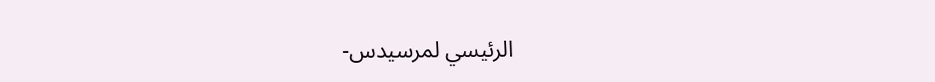الرئيسي لمرسيدس-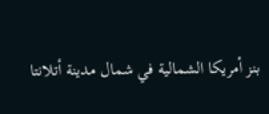بنز أمريكا الشمالية في شمال مدينة أتلانتا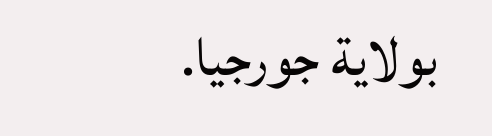بولاية جورجيا.